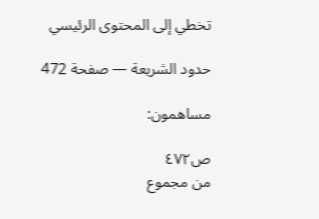تخطي إلى المحتوى الرئيسي

حدود الشريعة — صفحة 472

مساهمون:

ص٤٧٢
من مجموع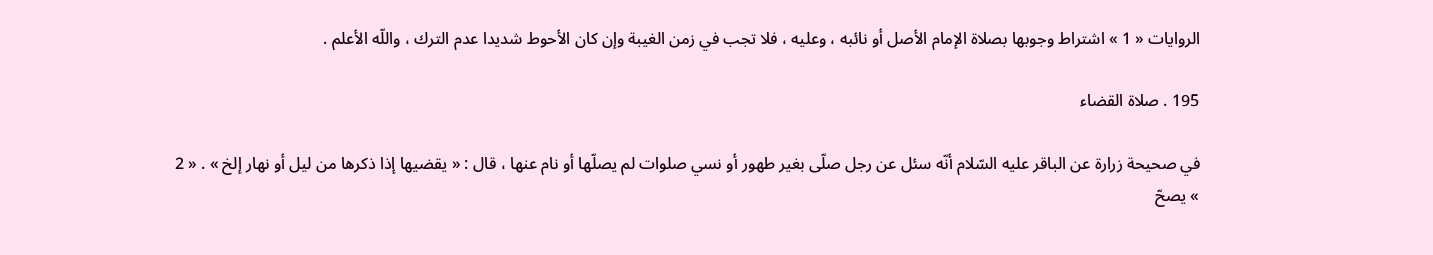الروايات « 1 » اشتراط وجوبها بصلاة الإمام الأصل أو نائبه ، وعليه ، فلا تجب في زمن الغيبة وإن كان الأحوط شديدا عدم الترك ، واللّه الأعلم .

195 . صلاة القضاء

في صحيحة زرارة عن الباقر عليه السّلام أنّه سئل عن رجل صلّى بغير طهور أو نسي صلوات لم يصلّها أو نام عنها ، قال : « يقضيها إذا ذكرها من ليل أو نهار إلخ » . « 2 » يصحّ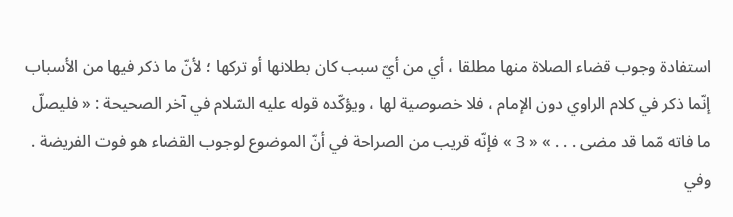استفادة وجوب قضاء الصلاة منها مطلقا ، أي من أيّ سبب كان بطلانها أو تركها ؛ لأنّ ما ذكر فيها من الأسباب إنّما ذكر في كلام الراوي دون الإمام ، فلا خصوصية لها ، ويؤكّده قوله عليه السّلام في آخر الصحيحة : « فليصلّ ما فاته مّما قد مضى . . . » « 3 » فإنّه قريب من الصراحة في أنّ الموضوع لوجوب القضاء هو فوت الفريضة . وفي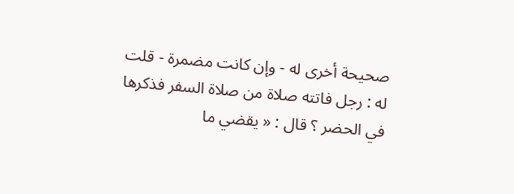صحيحة أخرى له - وإن كانت مضمرة - قلت له : رجل فاتته صلاة من صلاة السفر فذكرها في الحضر ؟ قال : « يقضي ما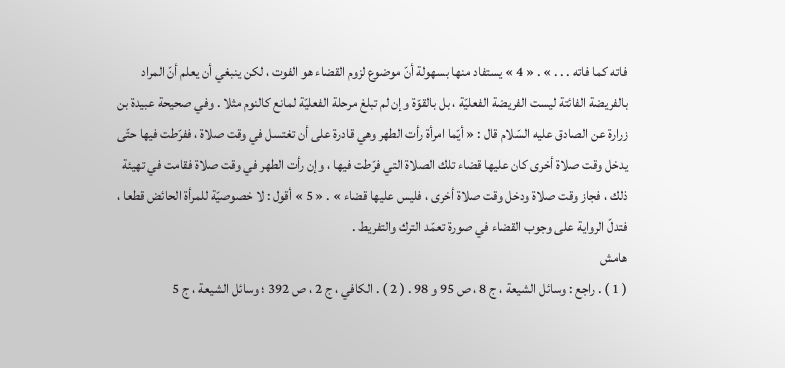فاته كما فاته . . . » . « 4 » يستفاد منها بسهولة أنّ موضوع لزوم القضاء هو الفوت ، لكن ينبغي أن يعلم أنّ المراد بالفريضة الفائتة ليست الفريضة الفعليّة ، بل بالقوّة وإن لم تبلغ مرحلة الفعليّة لمانع كالنوم مثلا . وفي صحيحة عبيدة بن زرارة عن الصادق عليه السّلام قال : « أيّما امرأة رأت الطهر وهي قادرة على أن تغتسل في وقت صلاة ، ففرّطت فيها حتّى يدخل وقت صلاة أخرى كان عليها قضاء تلك الصلاة التي فرّطت فيها ، وإن رأت الطهر في وقت صلاة فقامت في تهيئة ذلك ، فجاز وقت صلاة ودخل وقت صلاة أخرى ، فليس عليها قضاء » . « 5 » أقول : لا خصوصيّة للمرأة الحائض قطعا ، فتدلّ الرواية على وجوب القضاء في صورة تعمّد الترك والتفريط .
هامش
( 1 ) . راجع : وسائل الشيعة ، ج 8 ، ص 95 و 98 . ( 2 ) . الكافي ، ج 2 ، ص 392 ؛ وسائل الشيعة ، ج 5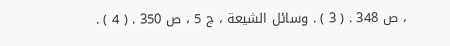، ص 348 . ( 3 ) . وسائل الشيعة ، ج 5 ، ص 350 . ( 4 ) .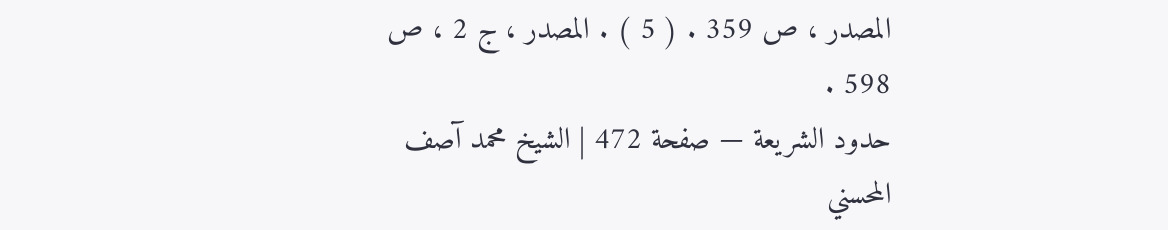المصدر ، ص 359 . ( 5 ) . المصدر ، ج 2 ، ص 598 .
حدود الشريعة — صفحة 472 | الشيخ محمد آصف المحسني